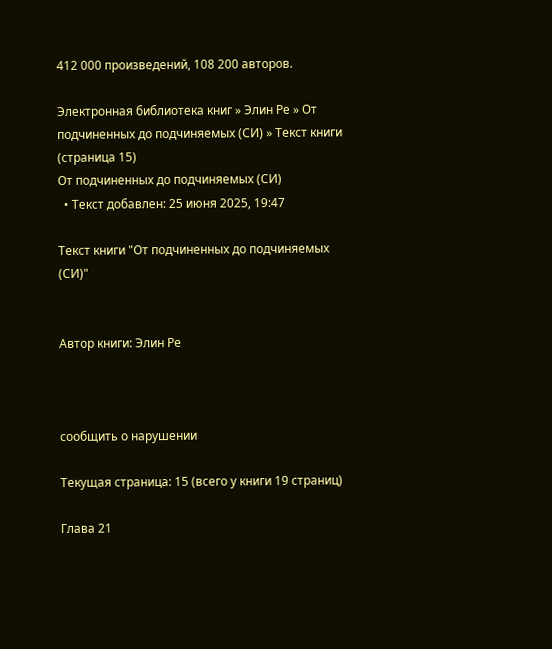412 000 произведений, 108 200 авторов.

Электронная библиотека книг » Элин Ре » От подчиненных до подчиняемых (СИ) » Текст книги (страница 15)
От подчиненных до подчиняемых (СИ)
  • Текст добавлен: 25 июня 2025, 19:47

Текст книги "От подчиненных до подчиняемых (СИ)"


Автор книги: Элин Ре



сообщить о нарушении

Текущая страница: 15 (всего у книги 19 страниц)

Глава 21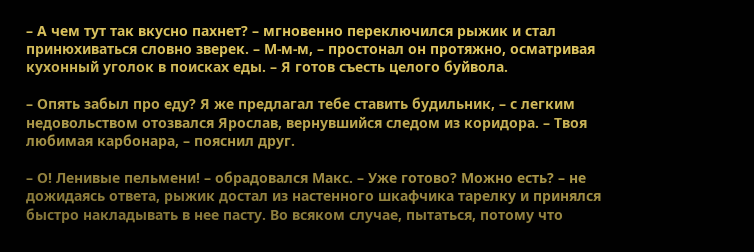– А чем тут так вкусно пахнет? – мгновенно переключился рыжик и стал принюхиваться словно зверек. – М-м-м, – простонал он протяжно, осматривая кухонный уголок в поисках еды. – Я готов съесть целого буйвола.

– Опять забыл про еду? Я же предлагал тебе ставить будильник, – с легким недовольством отозвался Ярослав, вернувшийся следом из коридора. – Твоя любимая карбонара, – пояснил друг.

– О! Ленивые пельмени! – обрадовался Макс. – Уже готово? Можно есть? – не дожидаясь ответа, рыжик достал из настенного шкафчика тарелку и принялся быстро накладывать в нее пасту. Во всяком случае, пытаться, потому что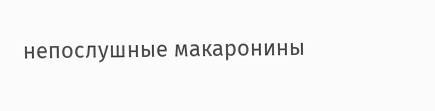непослушные макаронины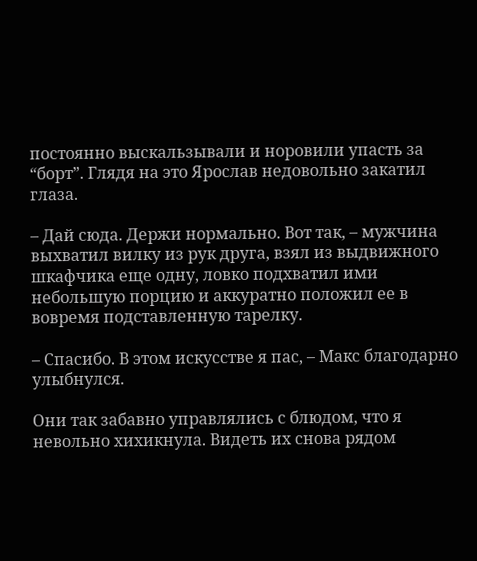постоянно выскальзывали и норовили упасть за “борт”. Глядя на это Ярослав недовольно закатил глаза.

– Дай сюда. Держи нормально. Вот так, – мужчина выхватил вилку из рук друга, взял из выдвижного шкафчика еще одну, ловко подхватил ими небольшую порцию и аккуратно положил ее в вовремя подставленную тарелку.

– Спасибо. В этом искусстве я пас, – Макс благодарно улыбнулся.

Они так забавно управлялись с блюдом, что я невольно хихикнула. Видеть их снова рядом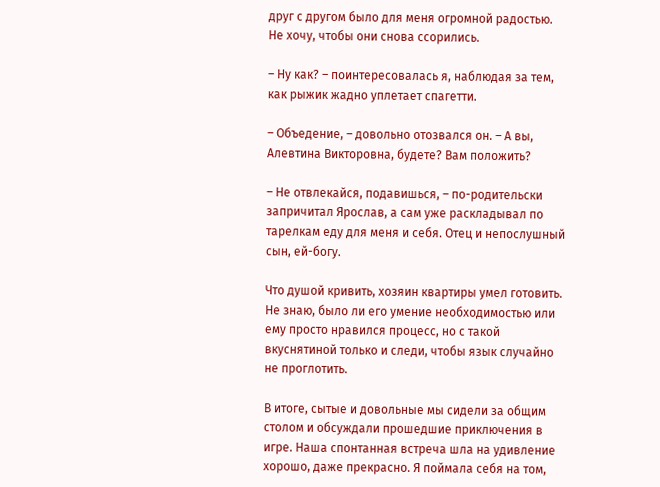друг с другом было для меня огромной радостью. Не хочу, чтобы они снова ссорились.

– Ну как? – поинтересовалась я, наблюдая за тем, как рыжик жадно уплетает спагетти.

– Объедение, – довольно отозвался он. – А вы, Алевтина Викторовна, будете? Вам положить?

– Не отвлекайся, подавишься, – по-родительски запричитал Ярослав, а сам уже раскладывал по тарелкам еду для меня и себя. Отец и непослушный сын, ей-богу.

Что душой кривить, хозяин квартиры умел готовить. Не знаю, было ли его умение необходимостью или ему просто нравился процесс, но с такой вкуснятиной только и следи, чтобы язык случайно не проглотить.

В итоге, сытые и довольные мы сидели за общим столом и обсуждали прошедшие приключения в игре. Наша спонтанная встреча шла на удивление хорошо, даже прекрасно. Я поймала себя на том,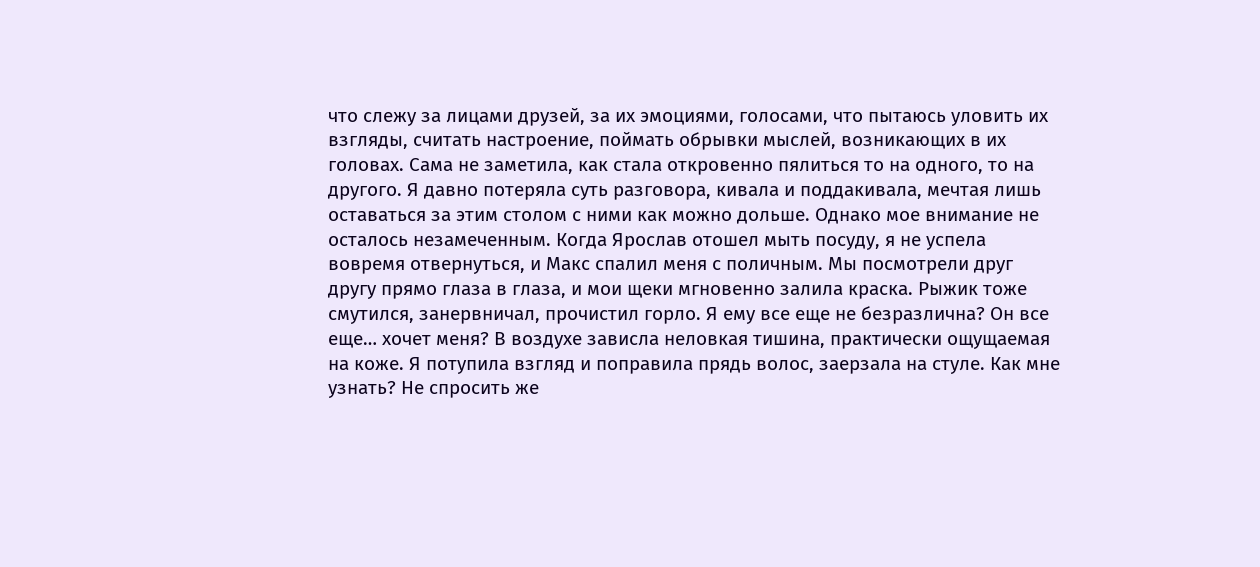что слежу за лицами друзей, за их эмоциями, голосами, что пытаюсь уловить их взгляды, считать настроение, поймать обрывки мыслей, возникающих в их головах. Сама не заметила, как стала откровенно пялиться то на одного, то на другого. Я давно потеряла суть разговора, кивала и поддакивала, мечтая лишь оставаться за этим столом с ними как можно дольше. Однако мое внимание не осталось незамеченным. Когда Ярослав отошел мыть посуду, я не успела вовремя отвернуться, и Макс спалил меня с поличным. Мы посмотрели друг другу прямо глаза в глаза, и мои щеки мгновенно залила краска. Рыжик тоже смутился, занервничал, прочистил горло. Я ему все еще не безразлична? Он все еще… хочет меня? В воздухе зависла неловкая тишина, практически ощущаемая на коже. Я потупила взгляд и поправила прядь волос, заерзала на стуле. Как мне узнать? Не спросить же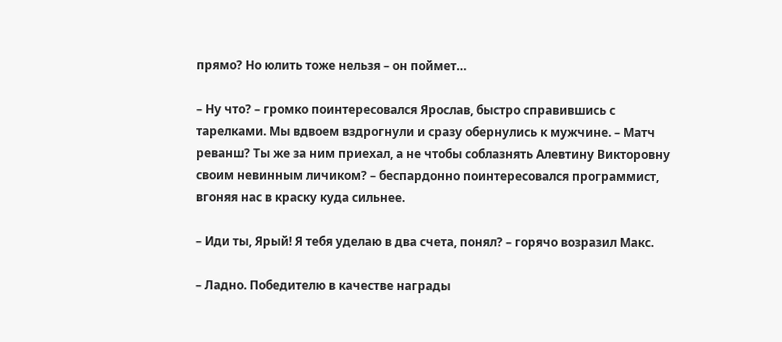прямо? Но юлить тоже нельзя – он поймет…

– Ну что? – громко поинтересовался Ярослав, быстро справившись с тарелками. Мы вдвоем вздрогнули и сразу обернулись к мужчине. – Матч реванш? Ты же за ним приехал, а не чтобы соблазнять Алевтину Викторовну своим невинным личиком? – беспардонно поинтересовался программист, вгоняя нас в краску куда сильнее.

– Иди ты, Ярый! Я тебя уделаю в два счета, понял? – горячо возразил Макс.

– Ладно. Победителю в качестве награды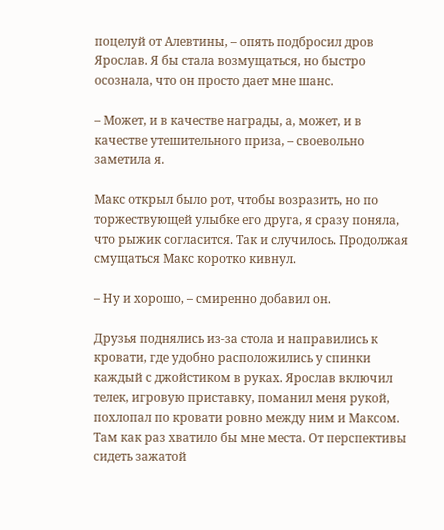поцелуй от Алевтины, – опять подбросил дров Ярослав. Я бы стала возмущаться, но быстро осознала, что он просто дает мне шанс.

– Может, и в качестве награды, а, может, и в качестве утешительного приза, – своевольно заметила я.

Макс открыл было рот, чтобы возразить, но по торжествующей улыбке его друга, я сразу поняла, что рыжик согласится. Так и случилось. Продолжая смущаться Макс коротко кивнул.

– Ну и хорошо, – смиренно добавил он.

Друзья поднялись из-за стола и направились к кровати, где удобно расположились у спинки каждый с джойстиком в руках. Ярослав включил телек, игровую приставку, поманил меня рукой, похлопал по кровати ровно между ним и Максом. Там как раз хватило бы мне места. От перспективы сидеть зажатой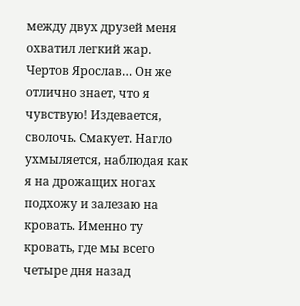между двух друзей меня охватил легкий жар. Чертов Ярослав… Он же отлично знает, что я чувствую! Издевается, сволочь. Смакует. Нагло ухмыляется, наблюдая как я на дрожащих ногах подхожу и залезаю на кровать. Именно ту кровать, где мы всего четыре дня назад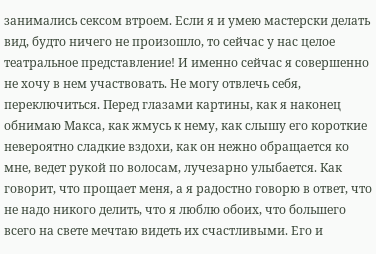занимались сексом втроем. Если я и умею мастерски делать вид, будто ничего не произошло, то сейчас у нас целое театральное представление! И именно сейчас я совершенно не хочу в нем участвовать. Не могу отвлечь себя, переключиться. Перед глазами картины, как я наконец обнимаю Макса, как жмусь к нему, как слышу его короткие невероятно сладкие вздохи, как он нежно обращается ко мне, ведет рукой по волосам, лучезарно улыбается. Как говорит, что прощает меня, а я радостно говорю в ответ, что не надо никого делить, что я люблю обоих, что большего всего на свете мечтаю видеть их счастливыми. Его и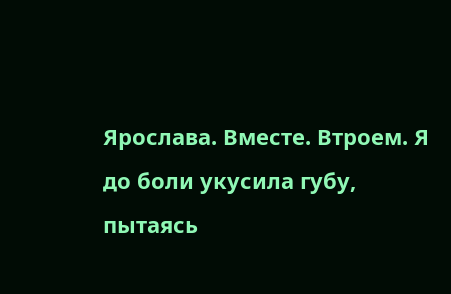Ярослава. Вместе. Втроем. Я до боли укусила губу, пытаясь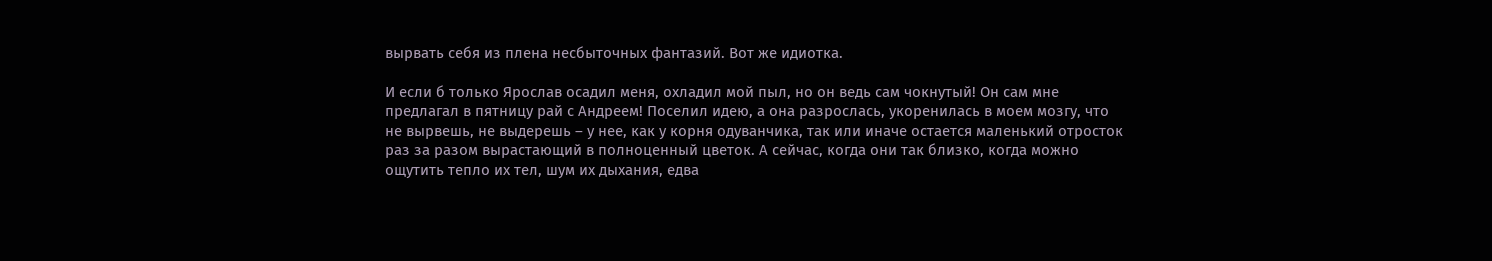вырвать себя из плена несбыточных фантазий. Вот же идиотка.

И если б только Ярослав осадил меня, охладил мой пыл, но он ведь сам чокнутый! Он сам мне предлагал в пятницу рай с Андреем! Поселил идею, а она разрослась, укоренилась в моем мозгу, что не вырвешь, не выдерешь – у нее, как у корня одуванчика, так или иначе остается маленький отросток раз за разом вырастающий в полноценный цветок. А сейчас, когда они так близко, когда можно ощутить тепло их тел, шум их дыхания, едва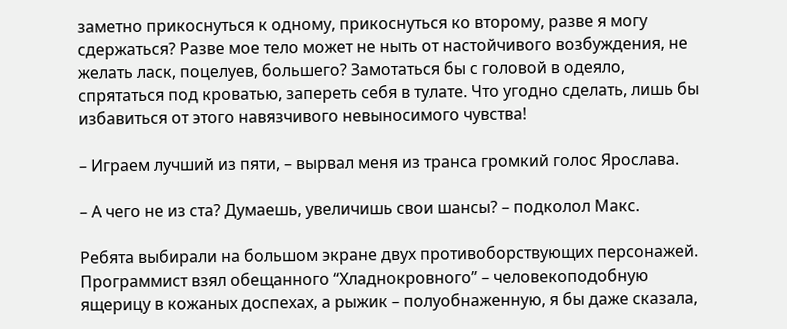заметно прикоснуться к одному, прикоснуться ко второму, разве я могу сдержаться? Разве мое тело может не ныть от настойчивого возбуждения, не желать ласк, поцелуев, большего? Замотаться бы с головой в одеяло, спрятаться под кроватью, запереть себя в тулате. Что угодно сделать, лишь бы избавиться от этого навязчивого невыносимого чувства!

– Играем лучший из пяти, – вырвал меня из транса громкий голос Ярослава.

– А чего не из ста? Думаешь, увеличишь свои шансы? – подколол Макс.

Ребята выбирали на большом экране двух противоборствующих персонажей. Программист взял обещанного “Хладнокровного” – человекоподобную ящерицу в кожаных доспехах, а рыжик – полуобнаженную, я бы даже сказала,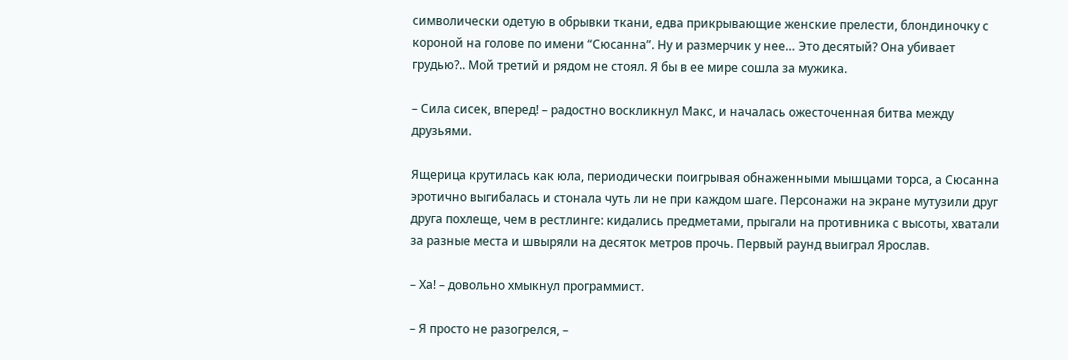символически одетую в обрывки ткани, едва прикрывающие женские прелести, блондиночку с короной на голове по имени “Сюсанна”. Ну и размерчик у нее… Это десятый? Она убивает грудью?.. Мой третий и рядом не стоял. Я бы в ее мире сошла за мужика.

– Сила сисек, вперед! – радостно воскликнул Макс, и началась ожесточенная битва между друзьями.

Ящерица крутилась как юла, периодически поигрывая обнаженными мышцами торса, а Сюсанна эротично выгибалась и стонала чуть ли не при каждом шаге. Персонажи на экране мутузили друг друга похлеще, чем в рестлинге: кидались предметами, прыгали на противника с высоты, хватали за разные места и швыряли на десяток метров прочь. Первый раунд выиграл Ярослав.

– Ха! – довольно хмыкнул программист.

– Я просто не разогрелся, –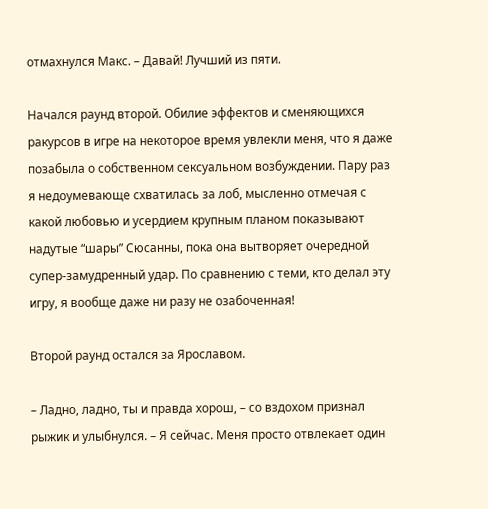отмахнулся Макс. – Давай! Лучший из пяти.

Начался раунд второй. Обилие эффектов и сменяющихся ракурсов в игре на некоторое время увлекли меня, что я даже позабыла о собственном сексуальном возбуждении. Пару раз я недоумевающе схватилась за лоб, мысленно отмечая с какой любовью и усердием крупным планом показывают надутые “шары” Сюсанны, пока она вытворяет очередной супер-замудренный удар. По сравнению с теми, кто делал эту игру, я вообще даже ни разу не озабоченная!

Второй раунд остался за Ярославом.

– Ладно, ладно, ты и правда хорош, – со вздохом признал рыжик и улыбнулся. – Я сейчас. Меня просто отвлекает один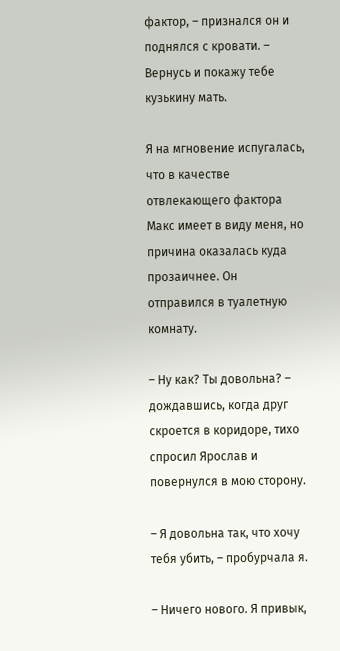фактор, – признался он и поднялся с кровати. – Вернусь и покажу тебе кузькину мать.

Я на мгновение испугалась, что в качестве отвлекающего фактора Макс имеет в виду меня, но причина оказалась куда прозаичнее. Он отправился в туалетную комнату.

– Ну как? Ты довольна? – дождавшись, когда друг скроется в коридоре, тихо спросил Ярослав и повернулся в мою сторону.

– Я довольна так, что хочу тебя убить, – пробурчала я.

– Ничего нового. Я привык,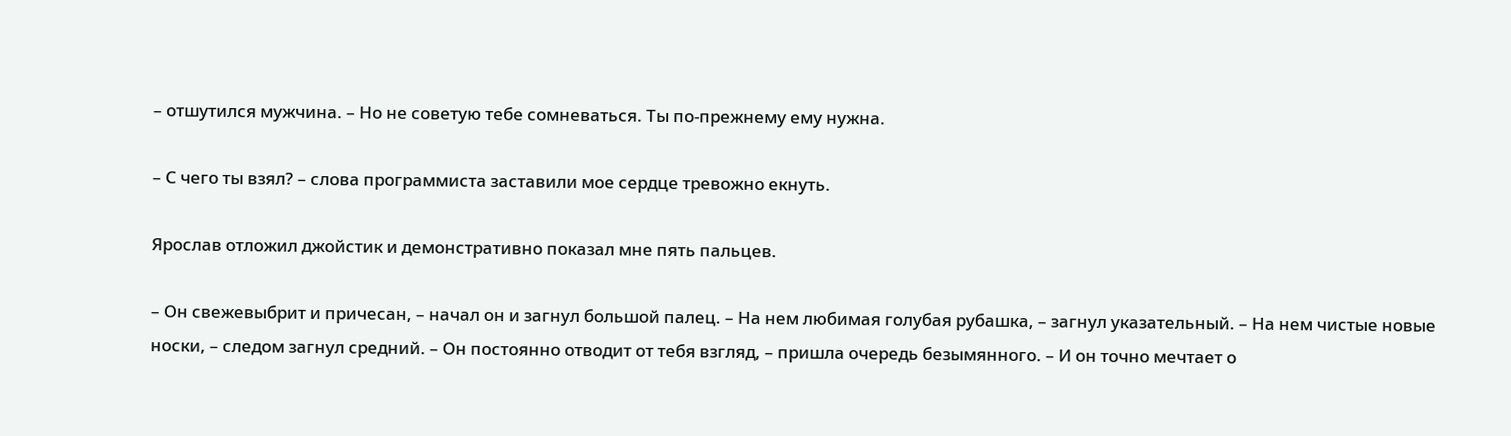– отшутился мужчина. – Но не советую тебе сомневаться. Ты по-прежнему ему нужна.

– С чего ты взял? – слова программиста заставили мое сердце тревожно екнуть.

Ярослав отложил джойстик и демонстративно показал мне пять пальцев.

– Он свежевыбрит и причесан, – начал он и загнул большой палец. – На нем любимая голубая рубашка, – загнул указательный. – На нем чистые новые носки, – следом загнул средний. – Он постоянно отводит от тебя взгляд, – пришла очередь безымянного. – И он точно мечтает о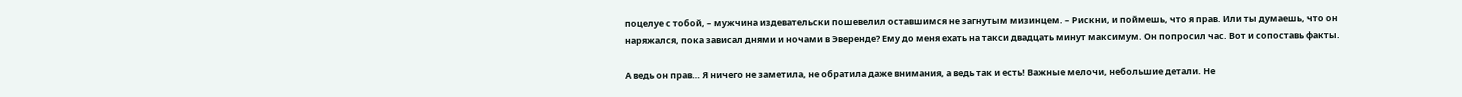поцелуе с тобой, – мужчина издевательски пошевелил оставшимся не загнутым мизинцем. – Рискни, и поймешь, что я прав. Или ты думаешь, что он наряжался, пока зависал днями и ночами в Эверенде? Ему до меня ехать на такси двадцать минут максимум. Он попросил час. Вот и сопоставь факты.

А ведь он прав… Я ничего не заметила, не обратила даже внимания, а ведь так и есть! Важные мелочи, небольшие детали. Не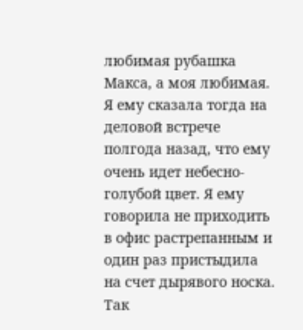любимая рубашка Макса, а моя любимая. Я ему сказала тогда на деловой встрече полгода назад, что ему очень идет небесно-голубой цвет. Я ему говорила не приходить в офис растрепанным и один раз пристыдила на счет дырявого носка. Так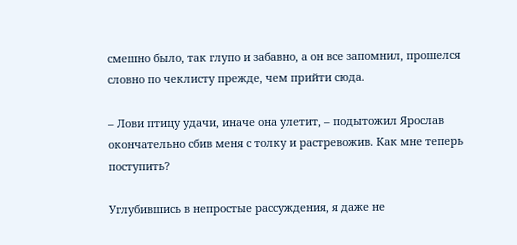смешно было, так глупо и забавно, а он все запомнил, прошелся словно по чеклисту прежде, чем прийти сюда.

– Лови птицу удачи, иначе она улетит, – подытожил Ярослав окончательно сбив меня с толку и растревожив. Как мне теперь поступить?

Углубившись в непростые рассуждения, я даже не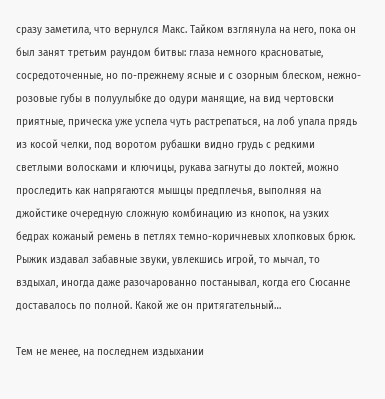сразу заметила, что вернулся Макс. Тайком взглянула на него, пока он был занят третьим раундом битвы: глаза немного красноватые, сосредоточенные, но по-прежнему ясные и с озорным блеском, нежно-розовые губы в полуулыбке до одури манящие, на вид чертовски приятные, прическа уже успела чуть растрепаться, на лоб упала прядь из косой челки, под воротом рубашки видно грудь с редкими светлыми волосками и ключицы, рукава загнуты до локтей, можно проследить как напрягаются мышцы предплечья, выполняя на джойстике очередную сложную комбинацию из кнопок, на узких бедрах кожаный ремень в петлях темно-коричневых хлопковых брюк. Рыжик издавал забавные звуки, увлекшись игрой, то мычал, то вздыхал, иногда даже разочарованно постанывал, когда его Сюсанне доставалось по полной. Какой же он притягательный…

Тем не менее, на последнем издыхании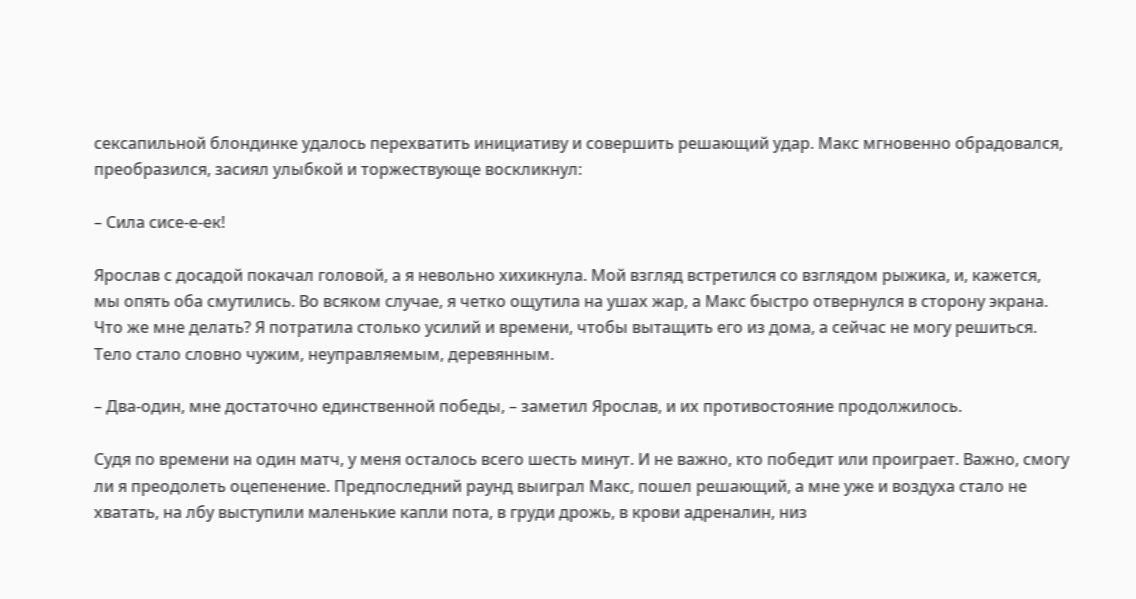сексапильной блондинке удалось перехватить инициативу и совершить решающий удар. Макс мгновенно обрадовался, преобразился, засиял улыбкой и торжествующе воскликнул:

– Сила сисе-е-ек!

Ярослав с досадой покачал головой, а я невольно хихикнула. Мой взгляд встретился со взглядом рыжика, и, кажется, мы опять оба смутились. Во всяком случае, я четко ощутила на ушах жар, а Макс быстро отвернулся в сторону экрана. Что же мне делать? Я потратила столько усилий и времени, чтобы вытащить его из дома, а сейчас не могу решиться. Тело стало словно чужим, неуправляемым, деревянным.

– Два-один, мне достаточно единственной победы, – заметил Ярослав, и их противостояние продолжилось.

Судя по времени на один матч, у меня осталось всего шесть минут. И не важно, кто победит или проиграет. Важно, смогу ли я преодолеть оцепенение. Предпоследний раунд выиграл Макс, пошел решающий, а мне уже и воздуха стало не хватать, на лбу выступили маленькие капли пота, в груди дрожь, в крови адреналин, низ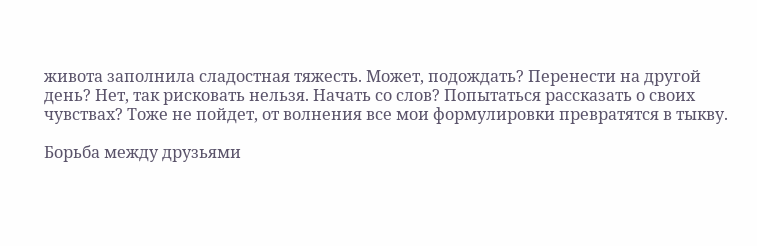живота заполнила сладостная тяжесть. Может, подождать? Перенести на другой день? Нет, так рисковать нельзя. Начать со слов? Попытаться рассказать о своих чувствах? Тоже не пойдет, от волнения все мои формулировки превратятся в тыкву.

Борьба между друзьями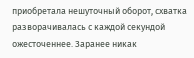приобретала нешуточный оборот, схватка разворачивалась с каждой секундой ожесточеннее. Заранее никак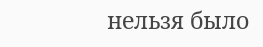нельзя было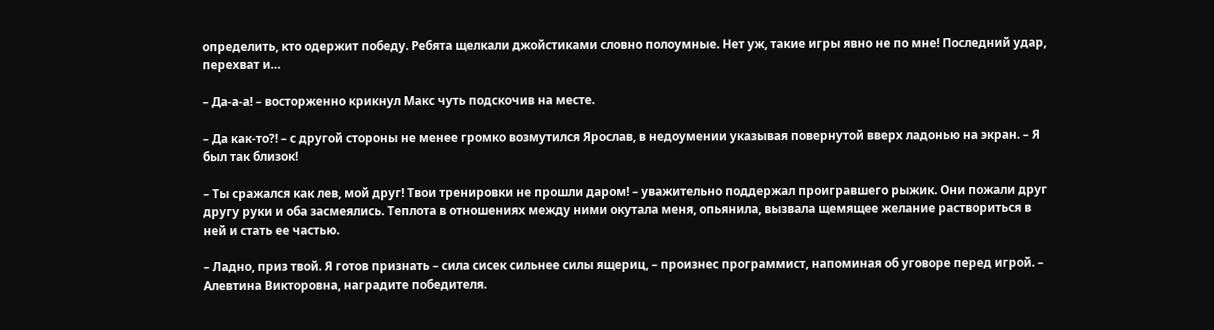определить, кто одержит победу. Ребята щелкали джойстиками словно полоумные. Нет уж, такие игры явно не по мне! Последний удар, перехват и…

– Да-а-а! – восторженно крикнул Макс чуть подскочив на месте.

– Да как-то?! – с другой стороны не менее громко возмутился Ярослав, в недоумении указывая повернутой вверх ладонью на экран. – Я был так близок!

– Ты сражался как лев, мой друг! Твои тренировки не прошли даром! – уважительно поддержал проигравшего рыжик. Они пожали друг другу руки и оба засмеялись. Теплота в отношениях между ними окутала меня, опьянила, вызвала щемящее желание раствориться в ней и стать ее частью.

– Ладно, приз твой. Я готов признать – сила сисек сильнее силы ящериц, – произнес программист, напоминая об уговоре перед игрой. – Алевтина Викторовна, наградите победителя.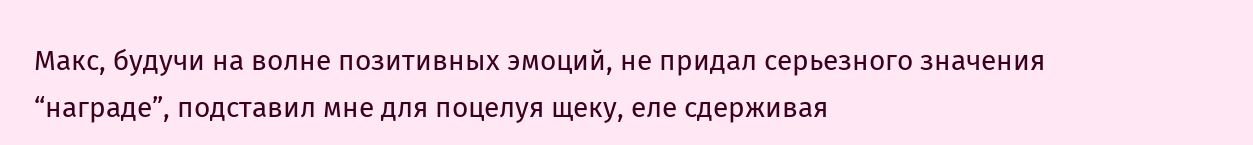Макс, будучи на волне позитивных эмоций, не придал серьезного значения “награде”, подставил мне для поцелуя щеку, еле сдерживая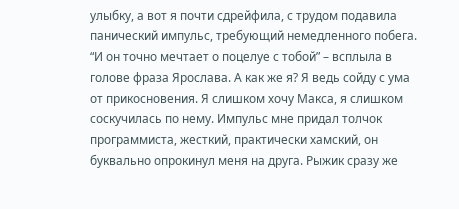улыбку, а вот я почти сдрейфила, с трудом подавила панический импульс, требующий немедленного побега. “И он точно мечтает о поцелуе с тобой” – всплыла в голове фраза Ярослава. А как же я? Я ведь сойду с ума от прикосновения. Я слишком хочу Макса, я слишком соскучилась по нему. Импульс мне придал толчок программиста, жесткий, практически хамский, он буквально опрокинул меня на друга. Рыжик сразу же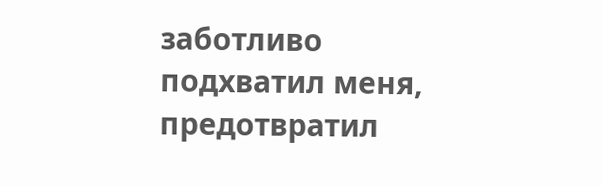заботливо подхватил меня, предотвратил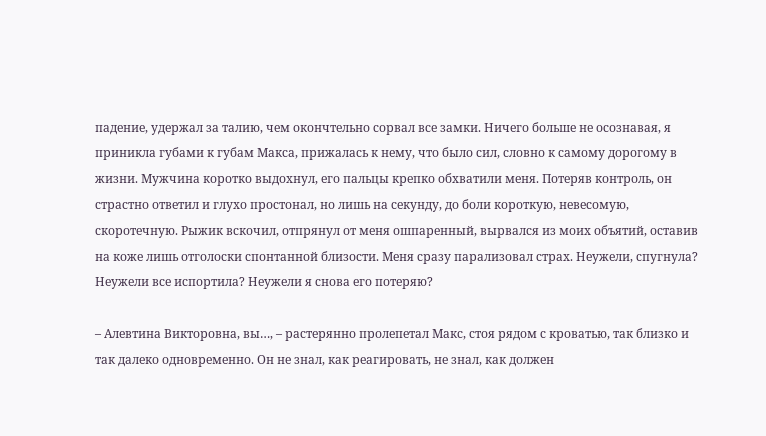падение, удержал за талию, чем окончтельно сорвал все замки. Ничего больше не осознавая, я приникла губами к губам Макса, прижалась к нему, что было сил, словно к самому дорогому в жизни. Мужчина коротко выдохнул, его пальцы крепко обхватили меня. Потеряв контроль, он страстно ответил и глухо простонал, но лишь на секунду, до боли короткую, невесомую, скоротечную. Рыжик вскочил, отпрянул от меня ошпаренный, вырвался из моих объятий, оставив на коже лишь отголоски спонтанной близости. Меня сразу парализовал страх. Неужели, спугнула? Неужели все испортила? Неужели я снова его потеряю?

– Алевтина Викторовна, вы…, – растерянно пролепетал Макс, стоя рядом с кроватью, так близко и так далеко одновременно. Он не знал, как реагировать, не знал, как должен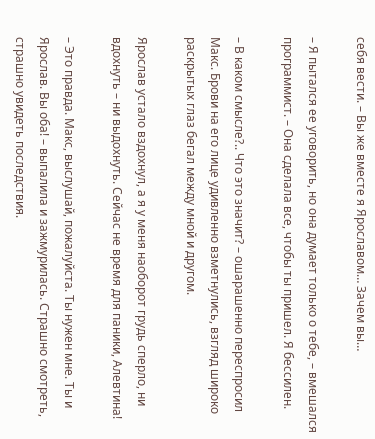себя вести. – Вы же вместе я Ярославом… Зачем вы…

– Я пытался ее уговорить, но она думает только о тебе, – вмешался программист. – Она сделала все, чтобы ты пришел. Я бессилен.

– В каком смысле?.. Что это значит? – ошарашенно переспросил Макс. Брови на его лице удивленно взметнулись, взгляд широко раскрытых глаз бегал между мной и другом.

Ярослав устало вздохнул, а я у меня наоборот грудь сперло, ни вдохнуть – ни выдохнуть. Сейчас не время для паники, Алевтина!

– Это правда. Макс, выслушай, пожалуйста. Ты нужен мне. Ты и Ярослав. Вы оба! – выпалила и зажмурилась. Страшно смотреть, страшно увидеть последствия.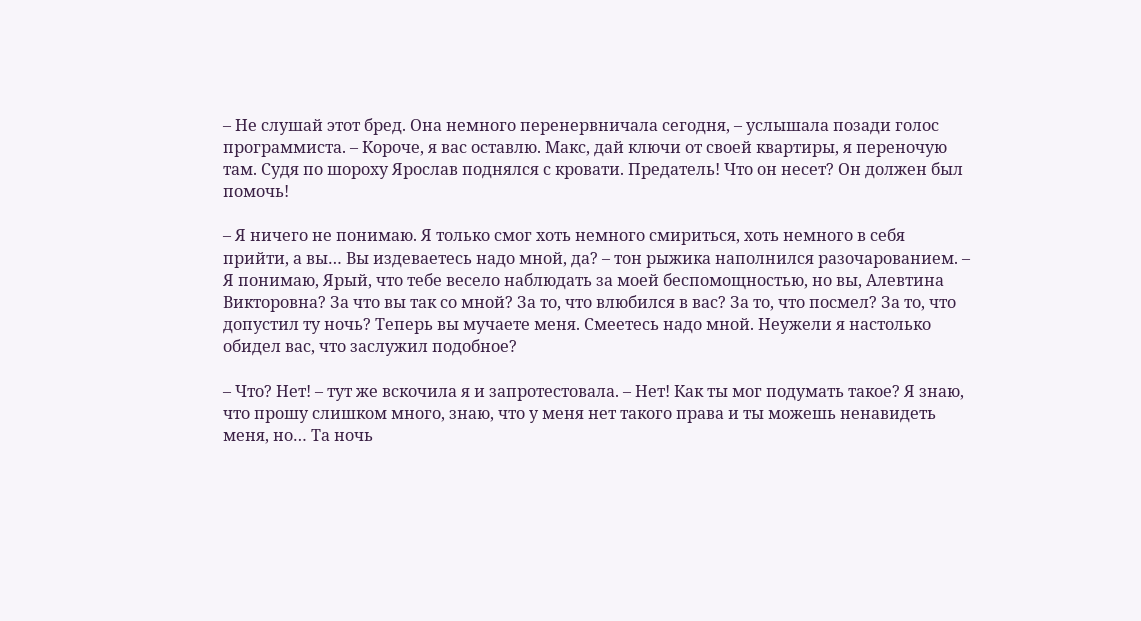– Не слушай этот бред. Она немного перенервничала сегодня, – услышала позади голос программиста. – Короче, я вас оставлю. Макс, дай ключи от своей квартиры, я переночую там. Судя по шороху Ярослав поднялся с кровати. Предатель! Что он несет? Он должен был помочь!

– Я ничего не понимаю. Я только смог хоть немного смириться, хоть немного в себя прийти, а вы… Вы издеваетесь надо мной, да? – тон рыжика наполнился разочарованием. – Я понимаю, Ярый, что тебе весело наблюдать за моей беспомощностью, но вы, Алевтина Викторовна? За что вы так со мной? За то, что влюбился в вас? За то, что посмел? За то, что допустил ту ночь? Теперь вы мучаете меня. Смеетесь надо мной. Неужели я настолько обидел вас, что заслужил подобное?

– Что? Нет! – тут же вскочила я и запротестовала. – Нет! Как ты мог подумать такое? Я знаю, что прошу слишком много, знаю, что у меня нет такого права и ты можешь ненавидеть меня, но… Та ночь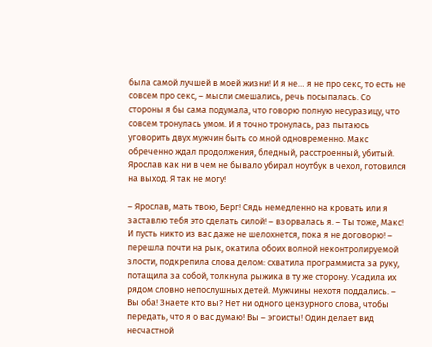была самой лучшей в моей жизни! И я не… я не про секс, то есть не совсем про секс, – мысли смешались, речь посыпалась. Со стороны я бы сама подумала, что говорю полную несуразицу, что совсем тронулась умом. И я точно тронулась, раз пытаюсь уговорить двух мужчин быть со мной одновременно. Макс обреченно ждал продолжения, бледный, расстроенный, убитый. Ярослав как ни в чем не бывало убирал ноутбук в чехол, готовился на выход. Я так не могу!

– Ярослав, мать твою, Берг! Сядь немедленно на кровать или я заставлю тебя это сделать силой! – взорвалась я. – Ты тоже, Макс! И пусть никто из вас даже не шелохнется, пока я не договорю! – перешла почти на рык, окатила обоих волной неконтролируемой злости, подкрепила слова делом: схватила программиста за руку, потащила за собой, толкнула рыжика в ту же сторону. Усадила их рядом словно непослушных детей. Мужчины нехотя поддались. – Вы оба! Знаете кто вы? Нет ни одного цензурного слова, чтобы передать, что я о вас думаю! Вы – эгоисты! Один делает вид несчастной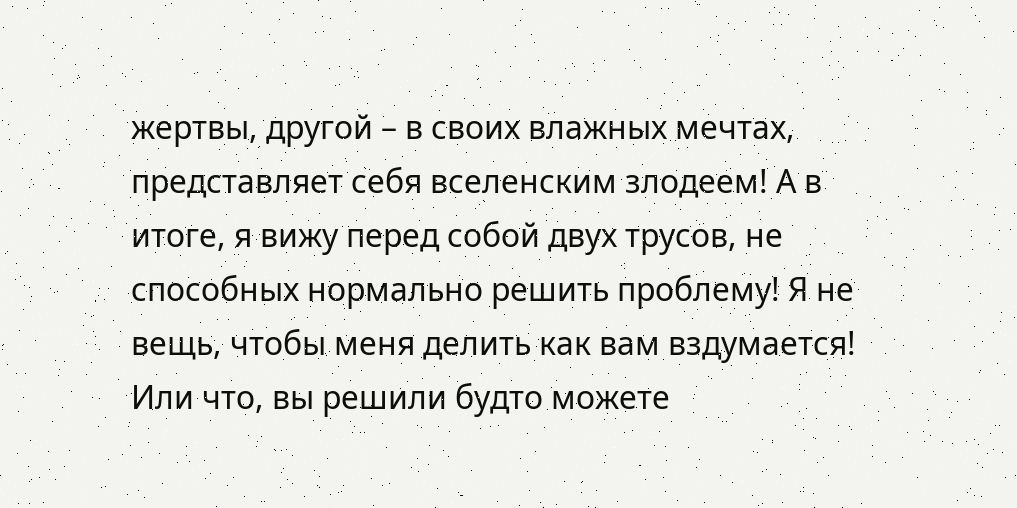жертвы, другой – в своих влажных мечтах, представляет себя вселенским злодеем! А в итоге, я вижу перед собой двух трусов, не способных нормально решить проблему! Я не вещь, чтобы меня делить как вам вздумается! Или что, вы решили будто можете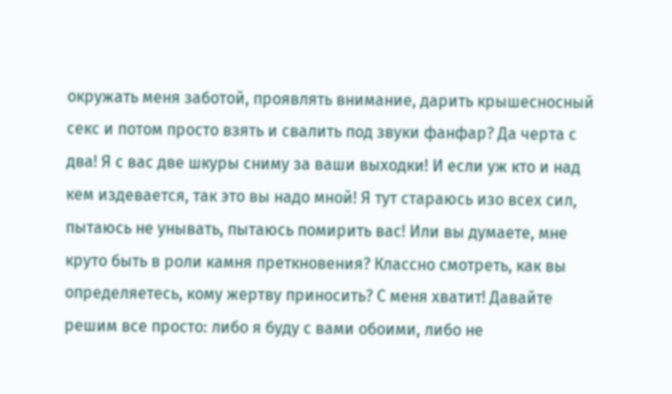окружать меня заботой, проявлять внимание, дарить крышесносный секс и потом просто взять и свалить под звуки фанфар? Да черта с два! Я с вас две шкуры сниму за ваши выходки! И если уж кто и над кем издевается, так это вы надо мной! Я тут стараюсь изо всех сил, пытаюсь не унывать, пытаюсь помирить вас! Или вы думаете, мне круто быть в роли камня преткновения? Классно смотреть, как вы определяетесь, кому жертву приносить? С меня хватит! Давайте решим все просто: либо я буду с вами обоими, либо не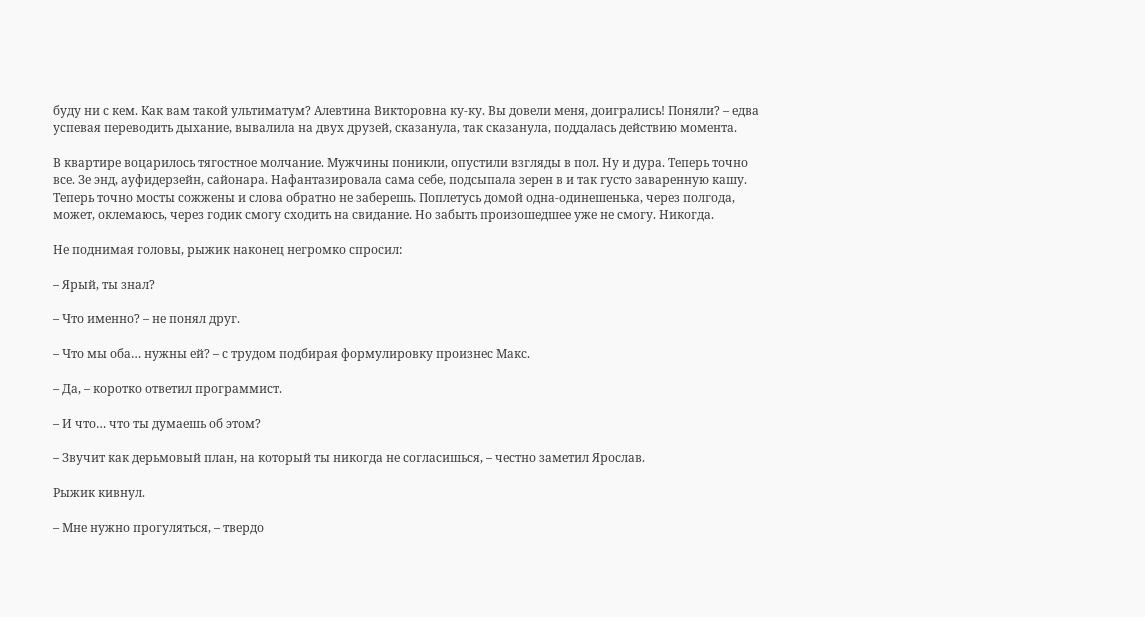буду ни с кем. Как вам такой ультиматум? Алевтина Викторовна ку-ку. Вы довели меня, доигрались! Поняли? – едва успевая переводить дыхание, вывалила на двух друзей, сказанула, так сказанула, поддалась действию момента.

В квартире воцарилось тягостное молчание. Мужчины поникли, опустили взгляды в пол. Ну и дура. Теперь точно все. Зе энд, ауфидерзейн, сайонара. Нафантазировала сама себе, подсыпала зерен в и так густо заваренную кашу. Теперь точно мосты сожжены и слова обратно не заберешь. Поплетусь домой одна-одинешенька, через полгода, может, оклемаюсь, через годик смогу сходить на свидание. Но забыть произошедшее уже не смогу. Никогда.

Не поднимая головы, рыжик наконец негромко спросил:

– Ярый, ты знал?

– Что именно? – не понял друг.

– Что мы оба… нужны ей? – с трудом подбирая формулировку произнес Макс.

– Да, – коротко ответил программист.

– И что… что ты думаешь об этом?

– Звучит как дерьмовый план, на который ты никогда не согласишься, – честно заметил Ярослав.

Рыжик кивнул.

– Мне нужно прогуляться, – твердо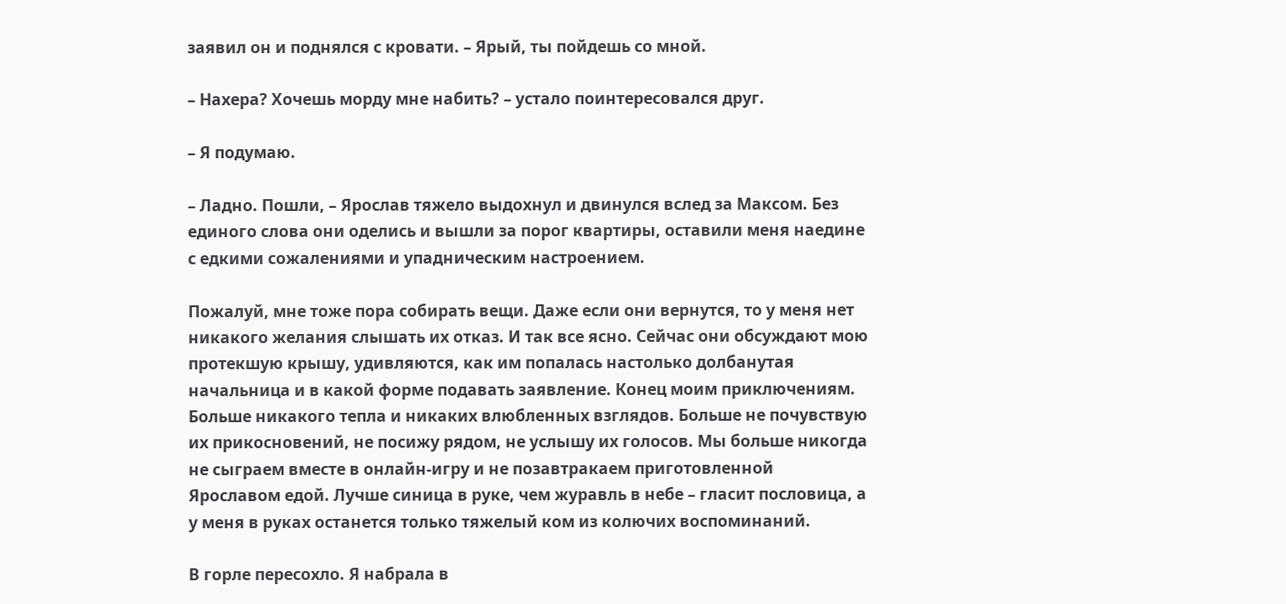заявил он и поднялся с кровати. – Ярый, ты пойдешь со мной.

– Нахера? Хочешь морду мне набить? – устало поинтересовался друг.

– Я подумаю.

– Ладно. Пошли, – Ярослав тяжело выдохнул и двинулся вслед за Максом. Без единого слова они оделись и вышли за порог квартиры, оставили меня наедине с едкими сожалениями и упадническим настроением.

Пожалуй, мне тоже пора собирать вещи. Даже если они вернутся, то у меня нет никакого желания слышать их отказ. И так все ясно. Сейчас они обсуждают мою протекшую крышу, удивляются, как им попалась настолько долбанутая начальница и в какой форме подавать заявление. Конец моим приключениям. Больше никакого тепла и никаких влюбленных взглядов. Больше не почувствую их прикосновений, не посижу рядом, не услышу их голосов. Мы больше никогда не сыграем вместе в онлайн-игру и не позавтракаем приготовленной Ярославом едой. Лучше синица в руке, чем журавль в небе – гласит пословица, а у меня в руках останется только тяжелый ком из колючих воспоминаний.

В горле пересохло. Я набрала в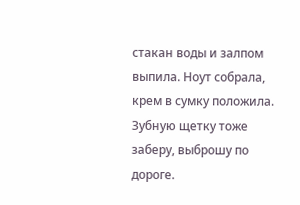стакан воды и залпом выпила. Ноут собрала, крем в сумку положила. Зубную щетку тоже заберу, выброшу по дороге.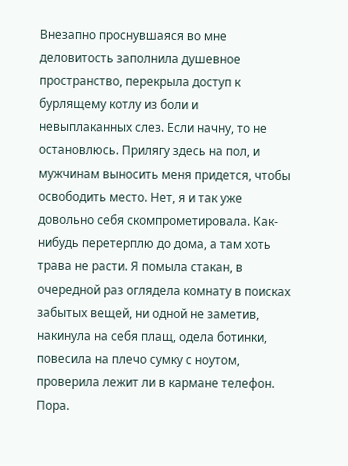Внезапно проснувшаяся во мне деловитость заполнила душевное пространство, перекрыла доступ к бурлящему котлу из боли и невыплаканных слез. Если начну, то не остановлюсь. Прилягу здесь на пол, и мужчинам выносить меня придется, чтобы освободить место. Нет, я и так уже довольно себя скомпрометировала. Как-нибудь перетерплю до дома, а там хоть трава не расти. Я помыла стакан, в очередной раз оглядела комнату в поисках забытых вещей, ни одной не заметив, накинула на себя плащ, одела ботинки, повесила на плечо сумку с ноутом, проверила лежит ли в кармане телефон. Пора.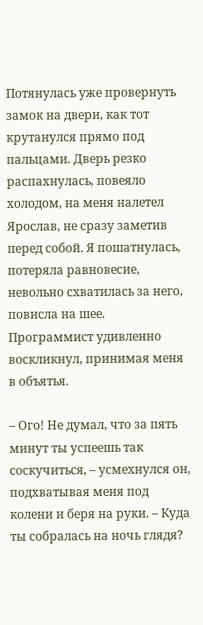Потянулась уже провернуть замок на двери, как тот крутанулся прямо под пальцами. Дверь резко распахнулась, повеяло холодом, на меня налетел Ярослав, не сразу заметив перед собой. Я пошатнулась, потеряла равновесие, невольно схватилась за него, повисла на шее. Программист удивленно воскликнул, принимая меня в объятья.

– Ого! Не думал, что за пять минут ты успеешь так соскучиться, – усмехнулся он, подхватывая меня под колени и беря на руки. – Куда ты собралась на ночь глядя?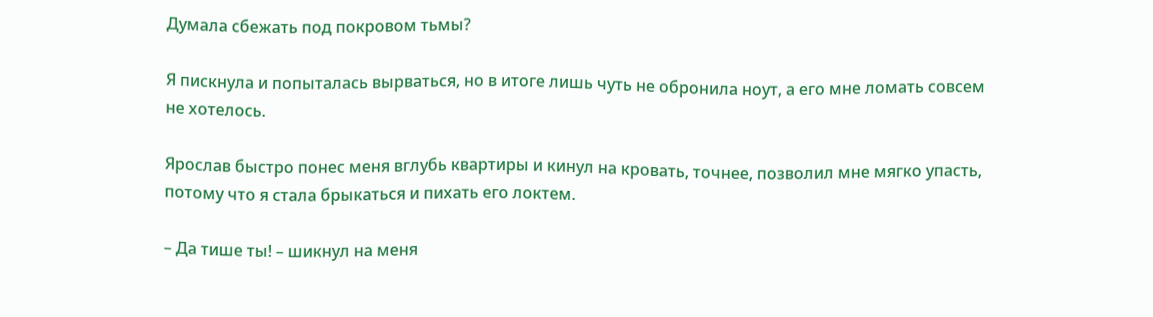Думала сбежать под покровом тьмы?

Я пискнула и попыталась вырваться, но в итоге лишь чуть не обронила ноут, а его мне ломать совсем не хотелось.

Ярослав быстро понес меня вглубь квартиры и кинул на кровать, точнее, позволил мне мягко упасть, потому что я стала брыкаться и пихать его локтем.

– Да тише ты! – шикнул на меня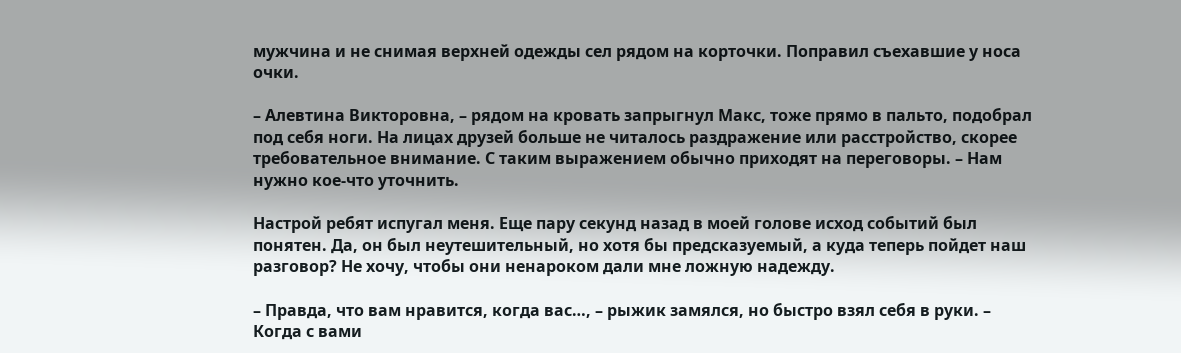мужчина и не снимая верхней одежды сел рядом на корточки. Поправил съехавшие у носа очки.

– Алевтина Викторовна, – рядом на кровать запрыгнул Макс, тоже прямо в пальто, подобрал под себя ноги. На лицах друзей больше не читалось раздражение или расстройство, скорее требовательное внимание. С таким выражением обычно приходят на переговоры. – Нам нужно кое-что уточнить.

Настрой ребят испугал меня. Еще пару секунд назад в моей голове исход событий был понятен. Да, он был неутешительный, но хотя бы предсказуемый, а куда теперь пойдет наш разговор? Не хочу, чтобы они ненароком дали мне ложную надежду.

– Правда, что вам нравится, когда вас…, – рыжик замялся, но быстро взял себя в руки. – Когда с вами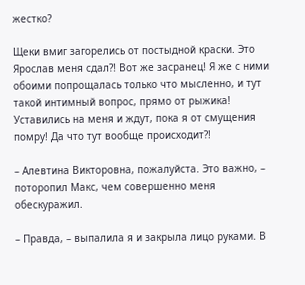жестко?

Щеки вмиг загорелись от постыдной краски. Это Ярослав меня сдал?! Вот же засранец! Я же с ними обоими попрощалась только что мысленно, и тут такой интимный вопрос, прямо от рыжика! Уставились на меня и ждут, пока я от смущения помру! Да что тут вообще происходит?!

– Алевтина Викторовна, пожалуйста. Это важно, – поторопил Макс, чем совершенно меня обескуражил.

– Правда, – выпалила я и закрыла лицо руками. В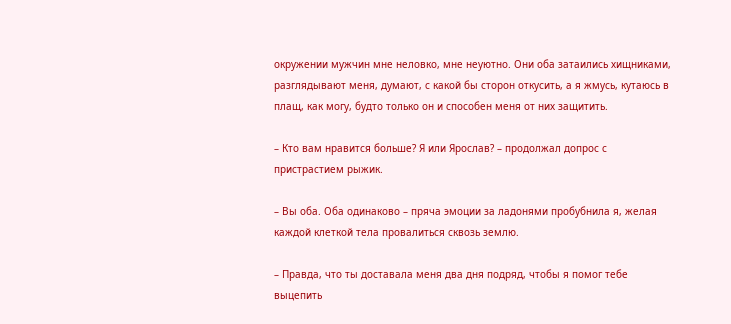окружении мужчин мне неловко, мне неуютно. Они оба затаились хищниками, разглядывают меня, думают, с какой бы сторон откусить, а я жмусь, кутаюсь в плащ, как могу, будто только он и способен меня от них защитить.

– Кто вам нравится больше? Я или Ярослав? – продолжал допрос с пристрастием рыжик.

– Вы оба. Оба одинаково – пряча эмоции за ладонями пробубнила я, желая каждой клеткой тела провалиться сквозь землю.

– Правда, что ты доставала меня два дня подряд, чтобы я помог тебе выцепить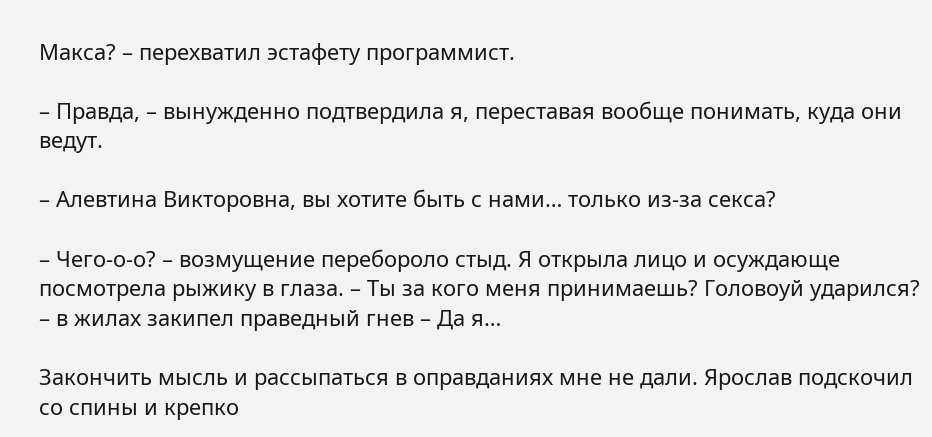Макса? – перехватил эстафету программист.

– Правда, – вынужденно подтвердила я, переставая вообще понимать, куда они ведут.

– Алевтина Викторовна, вы хотите быть с нами… только из-за секса?

– Чего-о-о? – возмущение перебороло стыд. Я открыла лицо и осуждающе посмотрела рыжику в глаза. – Ты за кого меня принимаешь? Головоуй ударился? – в жилах закипел праведный гнев – Да я…

Закончить мысль и рассыпаться в оправданиях мне не дали. Ярослав подскочил со спины и крепко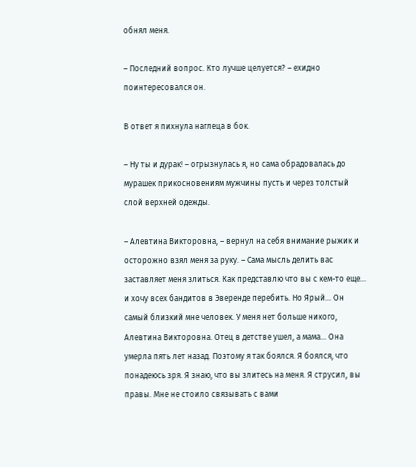обнял меня.

– Последний вопрос. Кто лучше целуется? – ехидно поинтересовался он.

В ответ я пихнула наглеца в бок.

– Ну ты и дурак! – огрызнулась я, но сама обрадовалась до мурашек прикосновениям мужчины пусть и через толстый слой верхней одежды.

– Алевтина Викторовна, – вернул на себя внимание рыжик и осторожно взял меня за руку. – Сама мысль делить вас заставляет меня злиться. Как представлю что вы с кем-то еще… и хочу всех бандитов в Эверенде перебить. Но Ярый… Он самый близкий мне человек. У меня нет больше никого, Алевтина Викторовна. Отец в детстве ушел, а мама… Она умерла пять лет назад. Поэтому я так боялся. Я боялся, что понадеюсь зря. Я знаю, что вы злитесь на меня. Я струсил, вы правы. Мне не стоило связывать с вами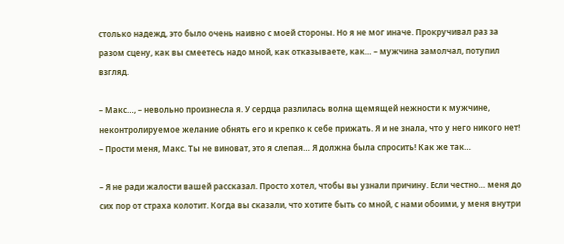столько надежд, это было очень наивно с моей стороны. Но я не мог иначе. Прокручивал раз за разом сцену, как вы смеетесь надо мной, как отказываете, как… – мужчина замолчал, потупил взгляд.

– Макс…, – невольно произнесла я. У сердца разлилась волна щемящей нежности к мужчине, неконтролируемое желание обнять его и крепко к себе прижать. Я и не знала, что у него никого нет! – Прости меня, Макс. Ты не виноват, это я слепая… Я должна была спросить! Как же так…

– Я не ради жалости вашей рассказал. Просто хотел, чтобы вы узнали причину. Если честно… меня до сих пор от страха колотит. Когда вы сказали, что хотите быть со мной, с нами обоими, у меня внутри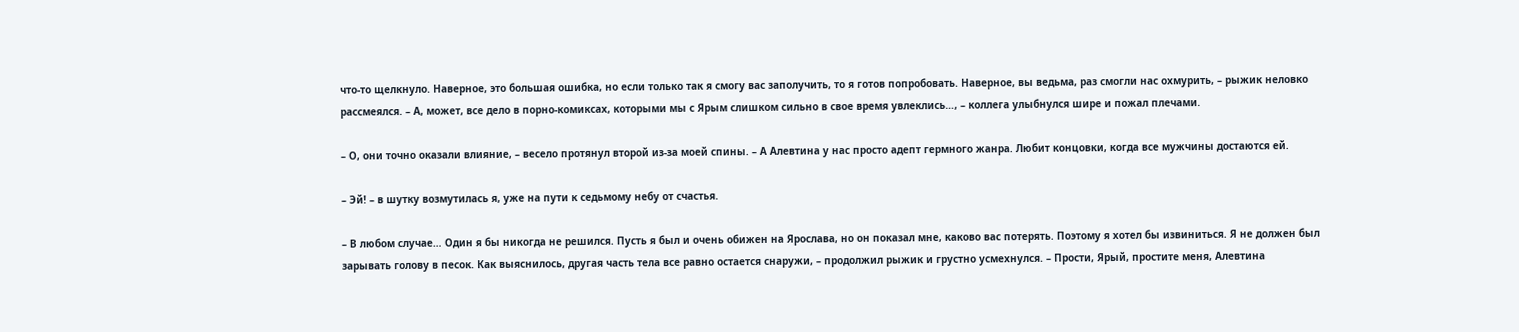что-то щелкнуло. Наверное, это большая ошибка, но если только так я смогу вас заполучить, то я готов попробовать. Наверное, вы ведьма, раз смогли нас охмурить, – рыжик неловко рассмеялся. – А, может, все дело в порно-комиксах, которыми мы с Ярым слишком сильно в свое время увлеклись…, – коллега улыбнулся шире и пожал плечами.

– О, они точно оказали влияние, – весело протянул второй из-за моей спины. – А Алевтина у нас просто адепт гермного жанра. Любит концовки, когда все мужчины достаются ей.

– Эй! – в шутку возмутилась я, уже на пути к седьмому небу от счастья.

– В любом случае… Один я бы никогда не решился. Пусть я был и очень обижен на Ярослава, но он показал мне, каково вас потерять. Поэтому я хотел бы извиниться. Я не должен был зарывать голову в песок. Как выяснилось, другая часть тела все равно остается снаружи, – продолжил рыжик и грустно усмехнулся. – Прости, Ярый, простите меня, Алевтина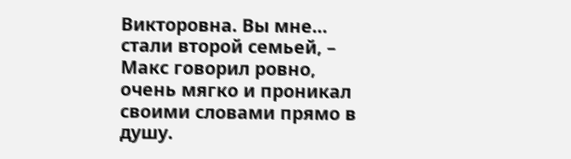Викторовна. Вы мне… стали второй семьей, – Макс говорил ровно, очень мягко и проникал своими словами прямо в душу.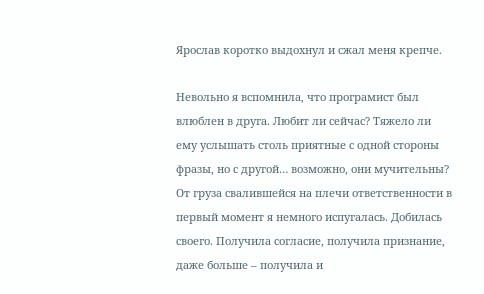Ярослав коротко выдохнул и сжал меня крепче.

Невольно я вспомнила, что програмист был влюблен в друга. Любит ли сейчас? Тяжело ли ему услышать столь приятные с одной стороны фразы, но с другой… возможно, они мучительны? От груза свалившейся на плечи ответственности в первый момент я немного испугалась. Добилась своего. Получила согласие, получила признание, даже больше – получила и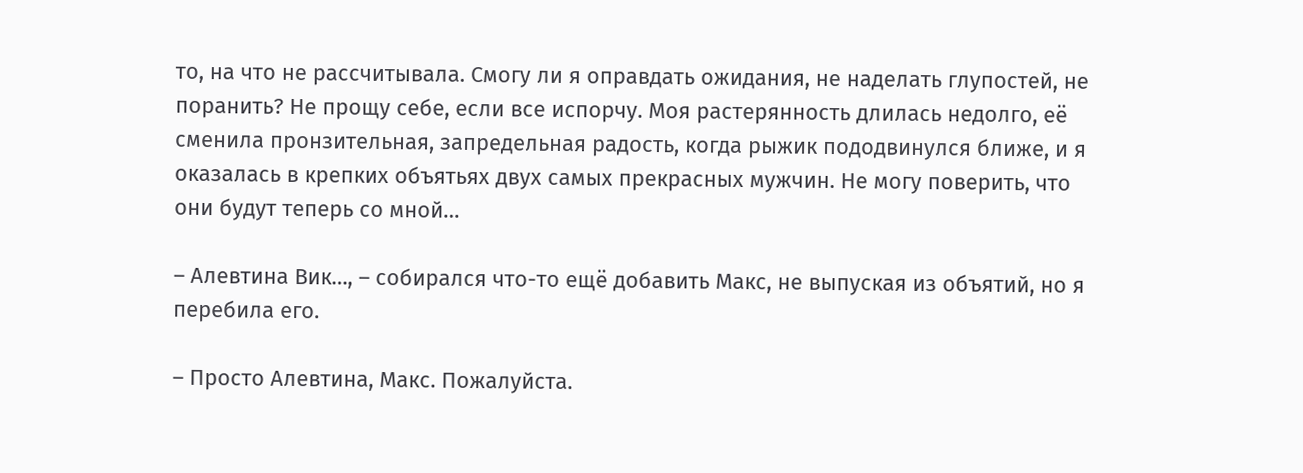то, на что не рассчитывала. Смогу ли я оправдать ожидания, не наделать глупостей, не поранить? Не прощу себе, если все испорчу. Моя растерянность длилась недолго, её сменила пронзительная, запредельная радость, когда рыжик пододвинулся ближе, и я оказалась в крепких объятьях двух самых прекрасных мужчин. Не могу поверить, что они будут теперь со мной…

– Алевтина Вик…, – собирался что-то ещё добавить Макс, не выпуская из объятий, но я перебила его.

– Просто Алевтина, Макс. Пожалуйста.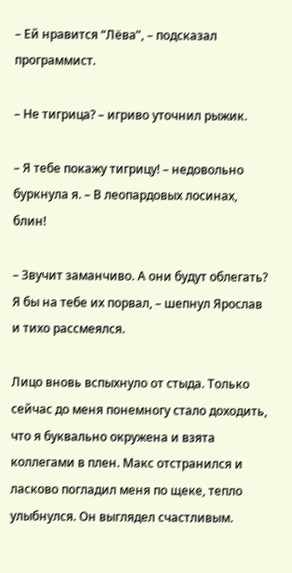– Ей нравится “Лёва”, – подсказал программист.

– Не тигрица? – игриво уточнил рыжик.

– Я тебе покажу тигрицу! – недовольно буркнула я. – В леопардовых лосинах, блин!

– Звучит заманчиво. А они будут облегать? Я бы на тебе их порвал, – шепнул Ярослав и тихо рассмеялся.

Лицо вновь вспыхнуло от стыда. Только сейчас до меня понемногу стало доходить, что я буквально окружена и взята коллегами в плен. Макс отстранился и ласково погладил меня по щеке, тепло улыбнулся. Он выглядел счастливым.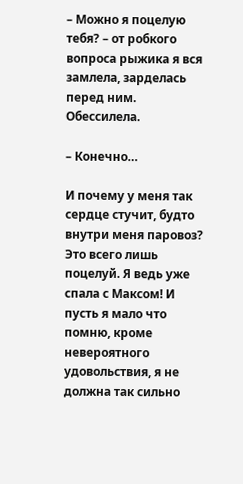– Можно я поцелую тебя? – от робкого вопроса рыжика я вся замлела, зарделась перед ним. Обессилела.

– Конечно…

И почему у меня так сердце стучит, будто внутри меня паровоз? Это всего лишь поцелуй. Я ведь уже спала с Максом! И пусть я мало что помню, кроме невероятного удовольствия, я не должна так сильно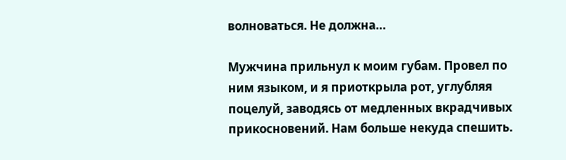волноваться. Не должна…

Мужчина прильнул к моим губам. Провел по ним языком, и я приоткрыла рот, углубляя поцелуй, заводясь от медленных вкрадчивых прикосновений. Нам больше некуда спешить.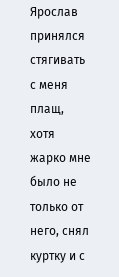Ярослав принялся стягивать с меня плащ, хотя жарко мне было не только от него, снял куртку и с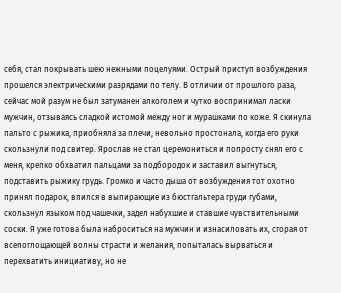себя, стал покрывать шею нежными поцелуями. Острый приступ возбуждения прошелся электрическими разрядами по телу. В отличии от прошлого раза, сейчас мой разум не был затуманен алкоголем и чутко воспринимал ласки мужчин, отзываясь сладкой истомой между ног и мурашками по коже. Я скинула пальто с рыжика, приобняла за плечи, невольно простонала, когда его руки скользнули под свитер. Ярослав не стал церемониться и попросту снял его с меня, крепко обхватил пальцами за подбородок и заставил выгнуться, подставить рыжику грудь. Громко и часто дыша от возбуждения тот охотно принял подарок, впился в выпирающие из бюстгальтера груди губами, скользнул языком под чашечки, задел набухшие и ставшие чувствительными соски. Я уже готова была наброситься на мужчин и изнасиловать их, сгорая от всепоглощающей волны страсти и желания, попыталась вырваться и перехватить инициативу, но не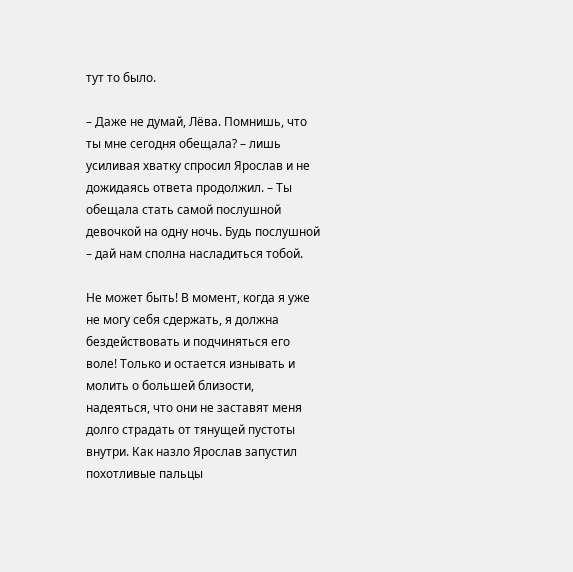тут то было.

– Даже не думай, Лёва. Помнишь, что ты мне сегодня обещала? – лишь усиливая хватку спросил Ярослав и не дожидаясь ответа продолжил. – Ты обещала стать самой послушной девочкой на одну ночь. Будь послушной – дай нам сполна насладиться тобой.

Не может быть! В момент, когда я уже не могу себя сдержать, я должна бездействовать и подчиняться его воле! Только и остается изнывать и молить о большей близости, надеяться, что они не заставят меня долго страдать от тянущей пустоты внутри. Как назло Ярослав запустил похотливые пальцы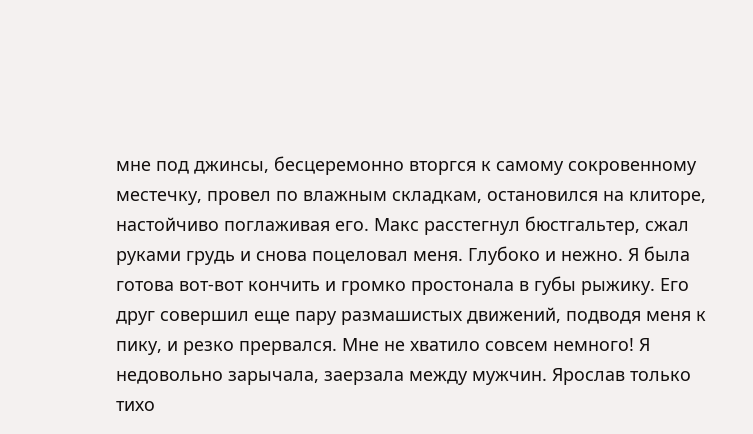мне под джинсы, бесцеремонно вторгся к самому сокровенному местечку, провел по влажным складкам, остановился на клиторе, настойчиво поглаживая его. Макс расстегнул бюстгальтер, сжал руками грудь и снова поцеловал меня. Глубоко и нежно. Я была готова вот-вот кончить и громко простонала в губы рыжику. Его друг совершил еще пару размашистых движений, подводя меня к пику, и резко прервался. Мне не хватило совсем немного! Я недовольно зарычала, заерзала между мужчин. Ярослав только тихо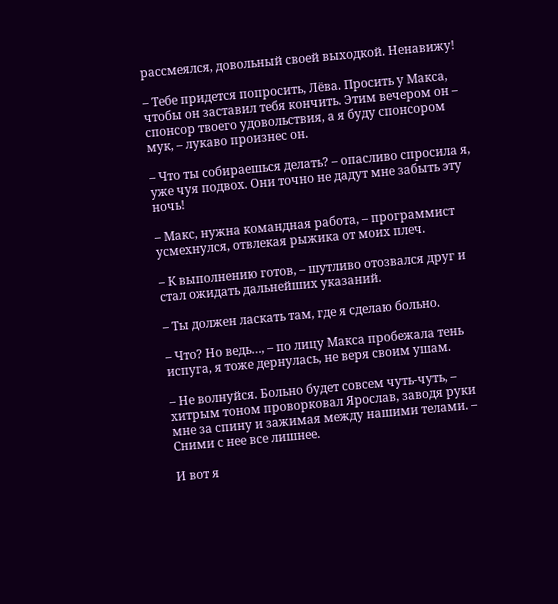рассмеялся, довольный своей выходкой. Ненавижу!

– Тебе придется попросить, Лёва. Просить у Макса, чтобы он заставил тебя кончить. Этим вечером он – спонсор твоего удовольствия, а я буду спонсором мук, – лукаво произнес он.

– Что ты собираешься делать? – опасливо спросила я, уже чуя подвох. Они точно не дадут мне забыть эту ночь!

– Макс, нужна командная работа, – программист усмехнулся, отвлекая рыжика от моих плеч.

– К выполнению готов, – шутливо отозвался друг и стал ожидать дальнейших указаний.

– Ты должен ласкать там, где я сделаю больно.

– Что? Но ведь…, – по лицу Макса пробежала тень испуга, я тоже дернулась, не веря своим ушам.

– Не волнуйся. Больно будет совсем чуть-чуть, – хитрым тоном проворковал Ярослав, заводя руки мне за спину и зажимая между нашими телами. – Сними с нее все лишнее.

И вот я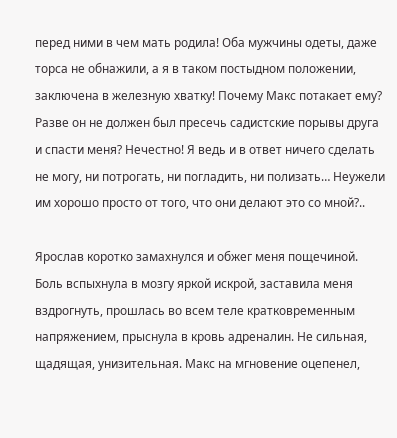перед ними в чем мать родила! Оба мужчины одеты, даже торса не обнажили, а я в таком постыдном положении, заключена в железную хватку! Почему Макс потакает ему? Разве он не должен был пресечь садистские порывы друга и спасти меня? Нечестно! Я ведь и в ответ ничего сделать не могу, ни потрогать, ни погладить, ни полизать… Неужели им хорошо просто от того, что они делают это со мной?..

Ярослав коротко замахнулся и обжег меня пощечиной. Боль вспыхнула в мозгу яркой искрой, заставила меня вздрогнуть, прошлась во всем теле кратковременным напряжением, прыснула в кровь адреналин. Не сильная, щадящая, унизительная. Макс на мгновение оцепенел,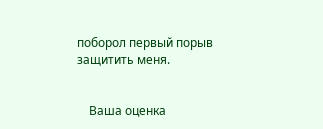поборол первый порыв защитить меня.


    Ваша оценка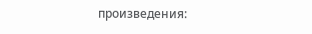произведения: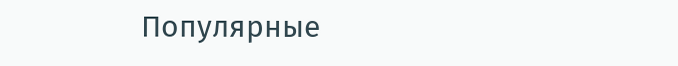Популярные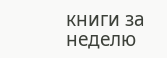книги за неделю